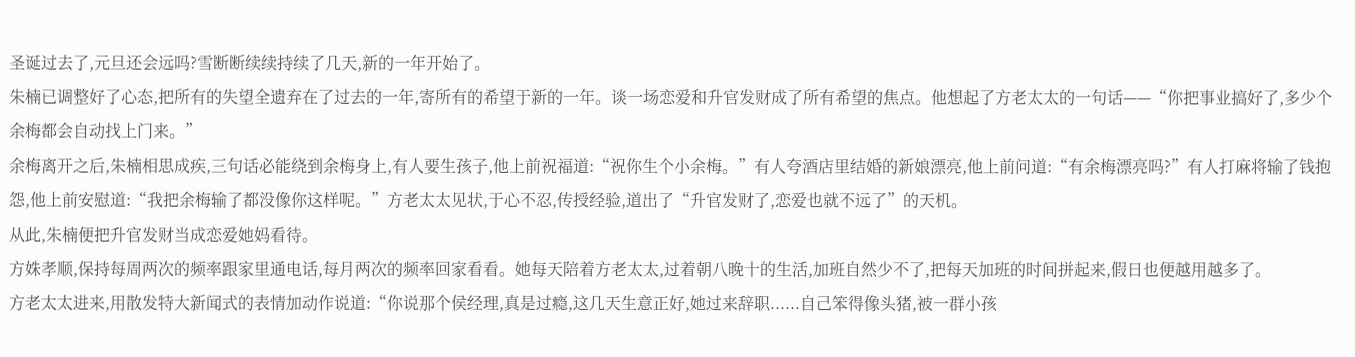圣诞过去了,元旦还会远吗?雪断断续续持续了几天,新的一年开始了。
朱楠已调整好了心态,把所有的失望全遗弃在了过去的一年,寄所有的希望于新的一年。谈一场恋爱和升官发财成了所有希望的焦点。他想起了方老太太的一句话——“你把事业搞好了,多少个余梅都会自动找上门来。”
余梅离开之后,朱楠相思成疾,三句话必能绕到余梅身上,有人要生孩子,他上前祝福道:“祝你生个小余梅。”有人夸酒店里结婚的新娘漂亮,他上前问道:“有余梅漂亮吗?”有人打麻将输了钱抱怨,他上前安慰道:“我把余梅输了都没像你这样呢。”方老太太见状,于心不忍,传授经验,道出了“升官发财了,恋爱也就不远了”的天机。
从此,朱楠便把升官发财当成恋爱她妈看待。
方姝孝顺,保持每周两次的频率跟家里通电话,每月两次的频率回家看看。她每天陪着方老太太,过着朝八晚十的生活,加班自然少不了,把每天加班的时间拼起来,假日也便越用越多了。
方老太太进来,用散发特大新闻式的表情加动作说道:“你说那个侯经理,真是过瘾,这几天生意正好,她过来辞职......自己笨得像头猪,被一群小孩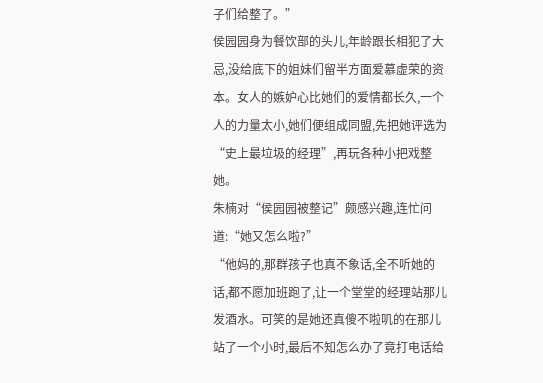子们给整了。”
侯园园身为餐饮部的头儿,年龄跟长相犯了大忌,没给底下的姐妹们留半方面爱慕虚荣的资本。女人的嫉妒心比她们的爱情都长久,一个人的力量太小,她们便组成同盟,先把她评选为“史上最垃圾的经理”,再玩各种小把戏整她。
朱楠对“侯园园被整记”颇感兴趣,连忙问道:“她又怎么啦?”
“他妈的,那群孩子也真不象话,全不听她的话,都不愿加班跑了,让一个堂堂的经理站那儿发酒水。可笑的是她还真傻不啦叽的在那儿站了一个小时,最后不知怎么办了竟打电话给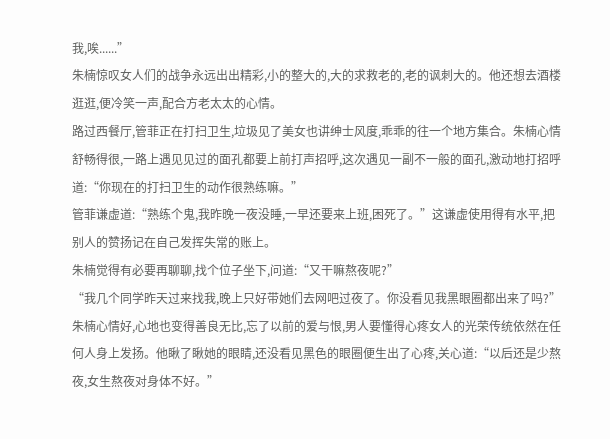我,唉......”
朱楠惊叹女人们的战争永远出出精彩,小的整大的,大的求救老的,老的讽刺大的。他还想去酒楼逛逛,便冷笑一声,配合方老太太的心情。
路过西餐厅,管菲正在打扫卫生,垃圾见了美女也讲绅士风度,乖乖的往一个地方集合。朱楠心情舒畅得很,一路上遇见见过的面孔都要上前打声招呼,这次遇见一副不一般的面孔,激动地打招呼道:“你现在的打扫卫生的动作很熟练嘛。”
管菲谦虚道:“熟练个鬼,我昨晚一夜没睡,一早还要来上班,困死了。”这谦虚使用得有水平,把别人的赞扬记在自己发挥失常的账上。
朱楠觉得有必要再聊聊,找个位子坐下,问道:“又干嘛熬夜呢?”
“我几个同学昨天过来找我,晚上只好带她们去网吧过夜了。你没看见我黑眼圈都出来了吗?”
朱楠心情好,心地也变得善良无比,忘了以前的爱与恨,男人要懂得心疼女人的光荣传统依然在任何人身上发扬。他瞅了瞅她的眼睛,还没看见黑色的眼圈便生出了心疼,关心道:“以后还是少熬夜,女生熬夜对身体不好。”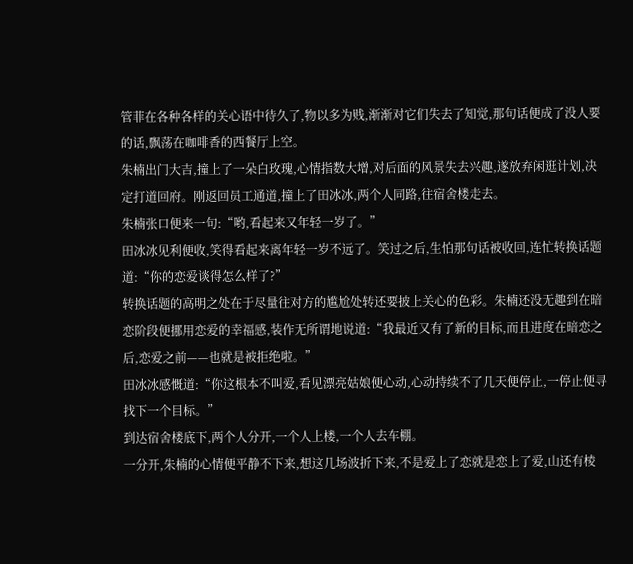管菲在各种各样的关心语中待久了,物以多为贱,渐渐对它们失去了知觉,那句话便成了没人要的话,飘荡在咖啡香的西餐厅上空。
朱楠出门大吉,撞上了一朵白玫瑰,心情指数大增,对后面的风景失去兴趣,遂放弃闲逛计划,决定打道回府。刚返回员工通道,撞上了田冰冰,两个人同路,往宿舍楼走去。
朱楠张口便来一句:“哟,看起来又年轻一岁了。”
田冰冰见利便收,笑得看起来离年轻一岁不远了。笑过之后,生怕那句话被收回,连忙转换话题道:“你的恋爱谈得怎么样了?”
转换话题的高明之处在于尽量往对方的尴尬处转还要披上关心的色彩。朱楠还没无趣到在暗恋阶段便挪用恋爱的幸福感,装作无所谓地说道:“我最近又有了新的目标,而且进度在暗恋之后,恋爱之前——也就是被拒绝啦。”
田冰冰感慨道:“你这根本不叫爱,看见漂亮姑娘便心动,心动持续不了几天便停止,一停止便寻找下一个目标。”
到达宿舍楼底下,两个人分开,一个人上楼,一个人去车棚。
一分开,朱楠的心情便平静不下来,想这几场波折下来,不是爱上了恋就是恋上了爱,山还有棱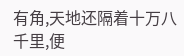有角,天地还隔着十万八千里,便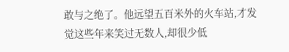敢与之绝了。他远望五百米外的火车站,才发觉这些年来笑过无数人,却很少低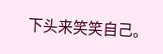下头来笑笑自己。